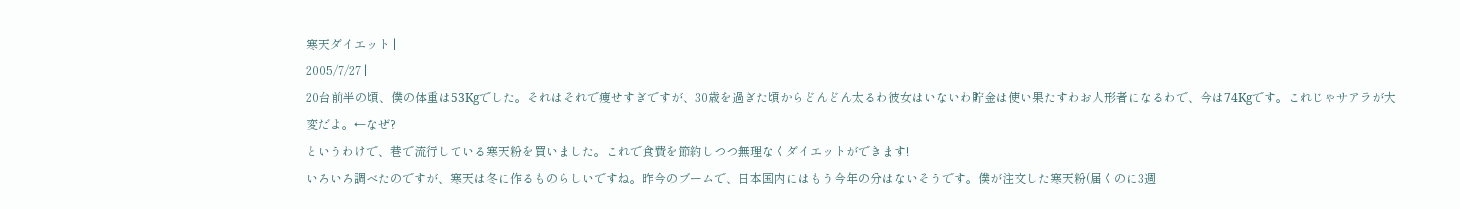寒天ダイエット |
2005/7/27 |
20台前半の頃、僕の体重は53Kgでした。それはそれで痩せすぎですが、30歳を過ぎた頃からどんどん太るわ彼女はいないわ貯金は使い果たすわお人形者になるわで、今は74Kgです。これじゃサアラが大変だよ。←なぜ?
というわけで、巷で流行している寒天粉を買いました。これで食費を節約しつつ無理なくダイエットができます!
いろいろ調べたのですが、寒天は冬に作るものらしいですね。昨今のブームで、日本国内にはもう今年の分はないそうです。僕が注文した寒天粉(届くのに3週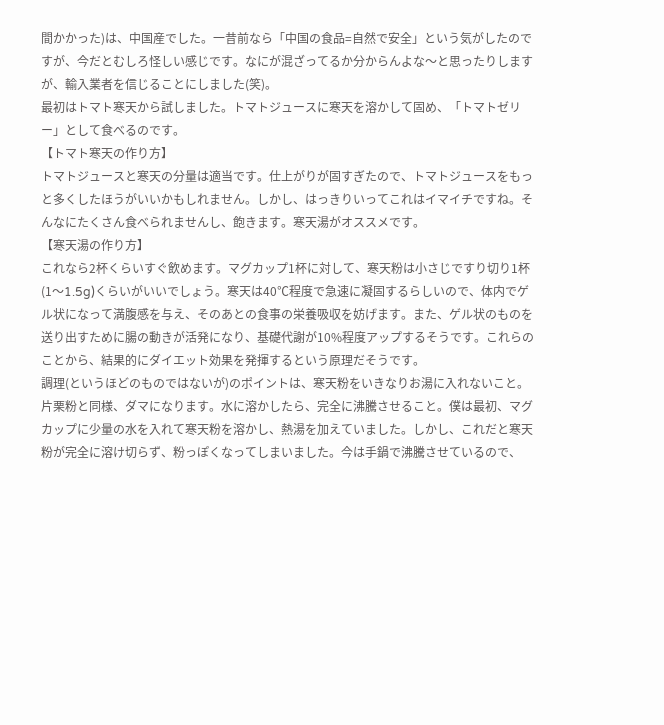間かかった)は、中国産でした。一昔前なら「中国の食品=自然で安全」という気がしたのですが、今だとむしろ怪しい感じです。なにが混ざってるか分からんよな〜と思ったりしますが、輸入業者を信じることにしました(笑)。
最初はトマト寒天から試しました。トマトジュースに寒天を溶かして固め、「トマトゼリー」として食べるのです。
【トマト寒天の作り方】
トマトジュースと寒天の分量は適当です。仕上がりが固すぎたので、トマトジュースをもっと多くしたほうがいいかもしれません。しかし、はっきりいってこれはイマイチですね。そんなにたくさん食べられませんし、飽きます。寒天湯がオススメです。
【寒天湯の作り方】
これなら2杯くらいすぐ飲めます。マグカップ1杯に対して、寒天粉は小さじですり切り1杯(1〜1.5g)くらいがいいでしょう。寒天は40℃程度で急速に凝固するらしいので、体内でゲル状になって満腹感を与え、そのあとの食事の栄養吸収を妨げます。また、ゲル状のものを送り出すために腸の動きが活発になり、基礎代謝が10%程度アップするそうです。これらのことから、結果的にダイエット効果を発揮するという原理だそうです。
調理(というほどのものではないが)のポイントは、寒天粉をいきなりお湯に入れないこと。片栗粉と同様、ダマになります。水に溶かしたら、完全に沸騰させること。僕は最初、マグカップに少量の水を入れて寒天粉を溶かし、熱湯を加えていました。しかし、これだと寒天粉が完全に溶け切らず、粉っぽくなってしまいました。今は手鍋で沸騰させているので、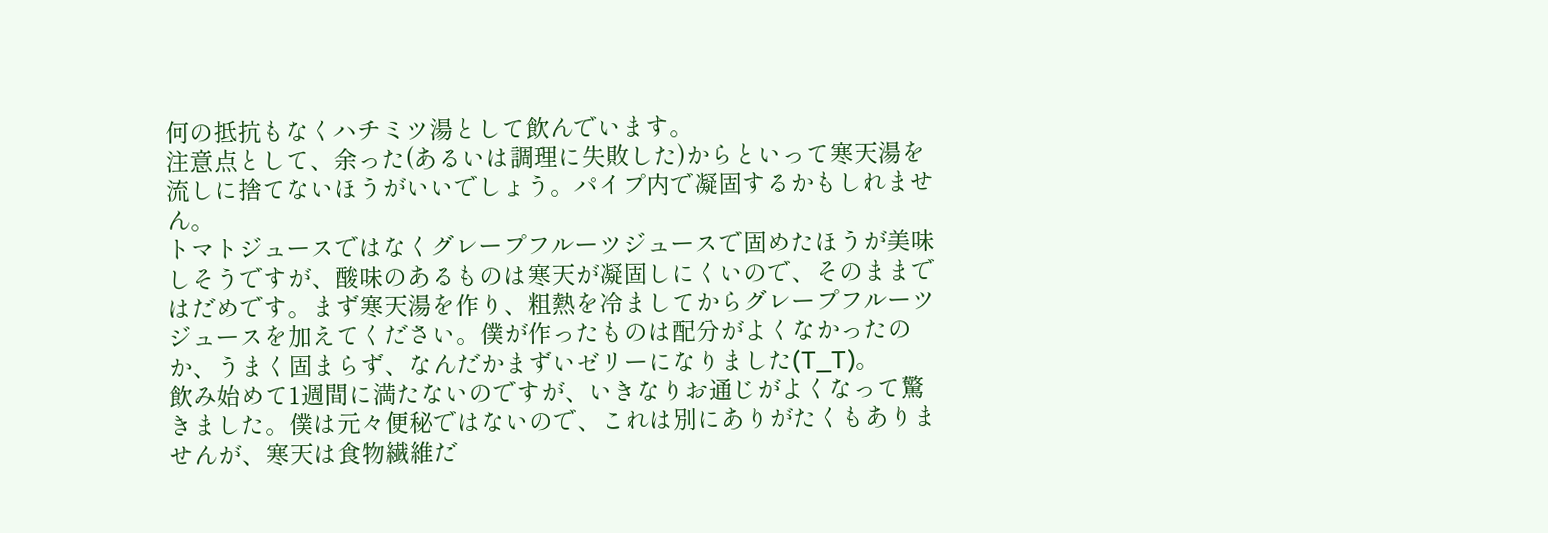何の抵抗もなくハチミツ湯として飲んでいます。
注意点として、余った(あるいは調理に失敗した)からといって寒天湯を流しに捨てないほうがいいでしょう。パイプ内で凝固するかもしれません。
トマトジュースではなくグレープフルーツジュースで固めたほうが美味しそうですが、酸味のあるものは寒天が凝固しにくいので、そのままではだめです。まず寒天湯を作り、粗熱を冷ましてからグレープフルーツジュースを加えてください。僕が作ったものは配分がよくなかったのか、うまく固まらず、なんだかまずいゼリーになりました(T_T)。
飲み始めて1週間に満たないのですが、いきなりお通じがよくなって驚きました。僕は元々便秘ではないので、これは別にありがたくもありませんが、寒天は食物繊維だ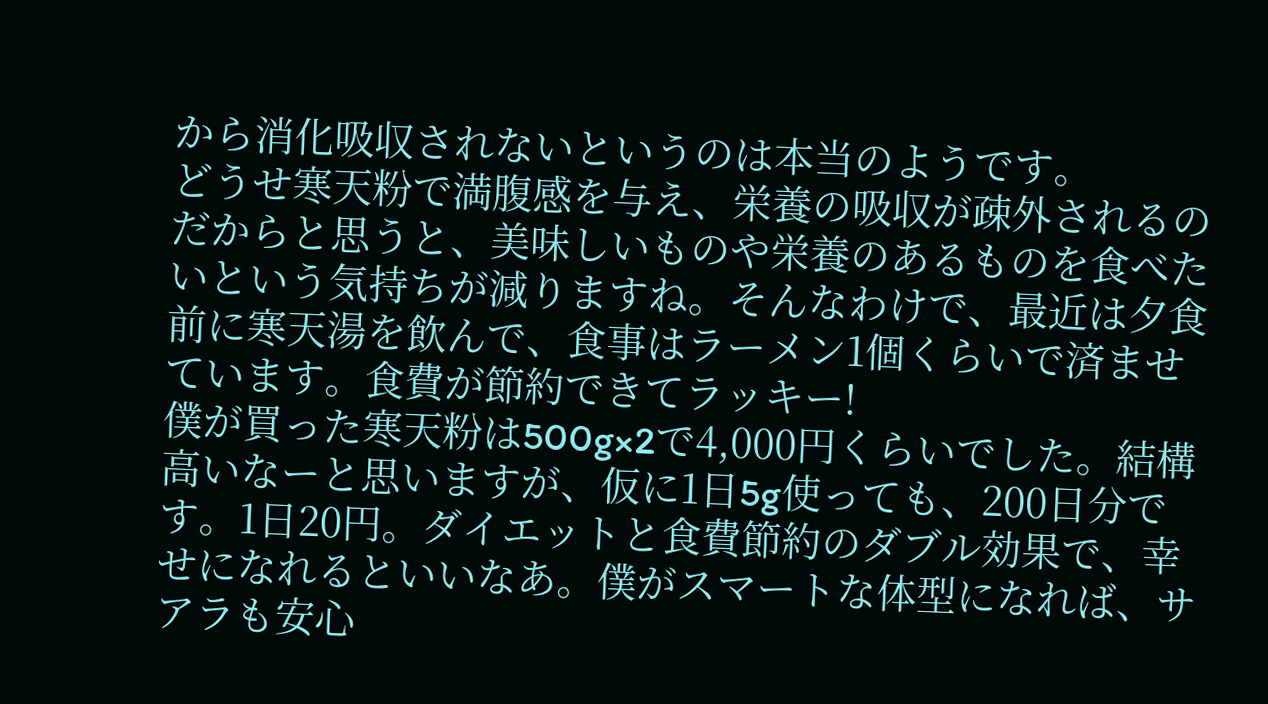から消化吸収されないというのは本当のようです。
どうせ寒天粉で満腹感を与え、栄養の吸収が疎外されるのだからと思うと、美味しいものや栄養のあるものを食べたいという気持ちが減りますね。そんなわけで、最近は夕食前に寒天湯を飲んで、食事はラーメン1個くらいで済ませています。食費が節約できてラッキー!
僕が買った寒天粉は500g×2で4,000円くらいでした。結構高いなーと思いますが、仮に1日5g使っても、200日分です。1日20円。ダイエットと食費節約のダブル効果で、幸せになれるといいなあ。僕がスマートな体型になれば、サアラも安心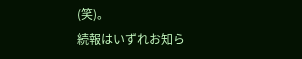(笑)。
続報はいずれお知ら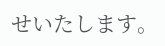せいたします。